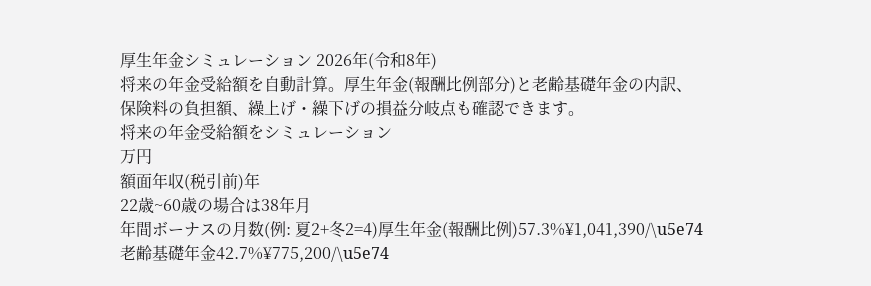厚生年金シミュレーション 2026年(令和8年)
将来の年金受給額を自動計算。厚生年金(報酬比例部分)と老齢基礎年金の内訳、保険料の負担額、繰上げ・繰下げの損益分岐点も確認できます。
将来の年金受給額をシミュレーション
万円
額面年収(税引前)年
22歳~60歳の場合は38年月
年間ボーナスの月数(例: 夏2+冬2=4)厚生年金(報酬比例)57.3%¥1,041,390/\u5e74
老齢基礎年金42.7%¥775,200/\u5e74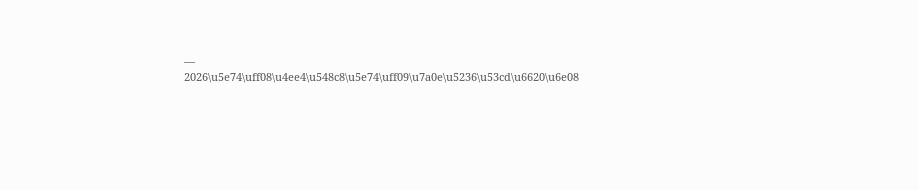—
2026\u5e74\uff08\u4ee4\u548c8\u5e74\uff09\u7a0e\u5236\u53cd\u6620\u6e08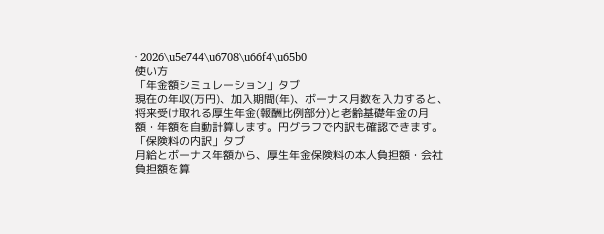· 2026\u5e744\u6708\u66f4\u65b0
使い方
「年金額シミュレーション」タブ
現在の年収(万円)、加入期間(年)、ボーナス月数を入力すると、将来受け取れる厚生年金(報酬比例部分)と老齢基礎年金の月額・年額を自動計算します。円グラフで内訳も確認できます。
「保険料の内訳」タブ
月給とボーナス年額から、厚生年金保険料の本人負担額・会社負担額を算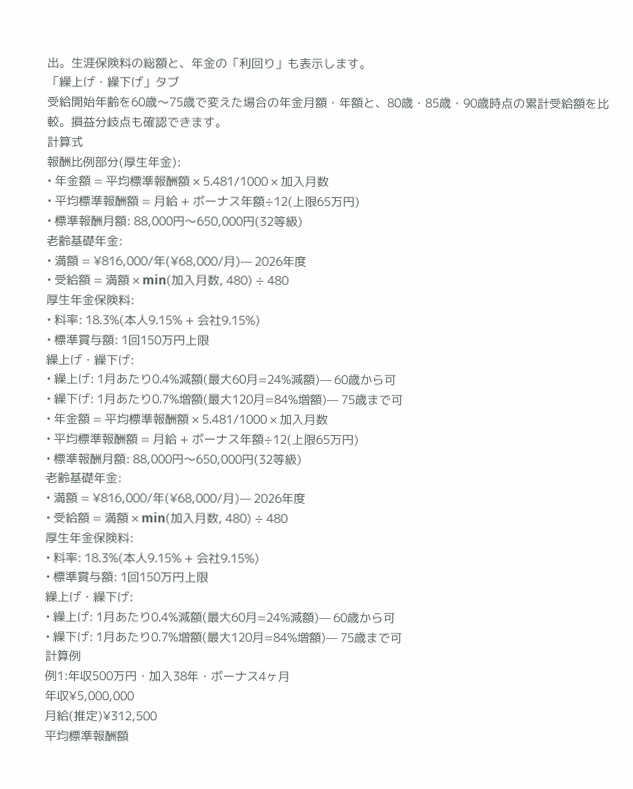出。生涯保険料の総額と、年金の「利回り」も表示します。
「繰上げ・繰下げ」タブ
受給開始年齢を60歳〜75歳で変えた場合の年金月額・年額と、80歳・85歳・90歳時点の累計受給額を比較。損益分岐点も確認できます。
計算式
報酬比例部分(厚生年金):
• 年金額 = 平均標準報酬額 × 5.481/1000 × 加入月数
• 平均標準報酬額 = 月給 + ボーナス年額÷12(上限65万円)
• 標準報酬月額: 88,000円〜650,000円(32等級)
老齢基礎年金:
• 満額 = ¥816,000/年(¥68,000/月)— 2026年度
• 受給額 = 満額 × min(加入月数, 480) ÷ 480
厚生年金保険料:
• 料率: 18.3%(本人9.15% + 会社9.15%)
• 標準賞与額: 1回150万円上限
繰上げ・繰下げ:
• 繰上げ: 1月あたり0.4%減額(最大60月=24%減額)— 60歳から可
• 繰下げ: 1月あたり0.7%増額(最大120月=84%増額)— 75歳まで可
• 年金額 = 平均標準報酬額 × 5.481/1000 × 加入月数
• 平均標準報酬額 = 月給 + ボーナス年額÷12(上限65万円)
• 標準報酬月額: 88,000円〜650,000円(32等級)
老齢基礎年金:
• 満額 = ¥816,000/年(¥68,000/月)— 2026年度
• 受給額 = 満額 × min(加入月数, 480) ÷ 480
厚生年金保険料:
• 料率: 18.3%(本人9.15% + 会社9.15%)
• 標準賞与額: 1回150万円上限
繰上げ・繰下げ:
• 繰上げ: 1月あたり0.4%減額(最大60月=24%減額)— 60歳から可
• 繰下げ: 1月あたり0.7%増額(最大120月=84%増額)— 75歳まで可
計算例
例1:年収500万円・加入38年・ボーナス4ヶ月
年収¥5,000,000
月給(推定)¥312,500
平均標準報酬額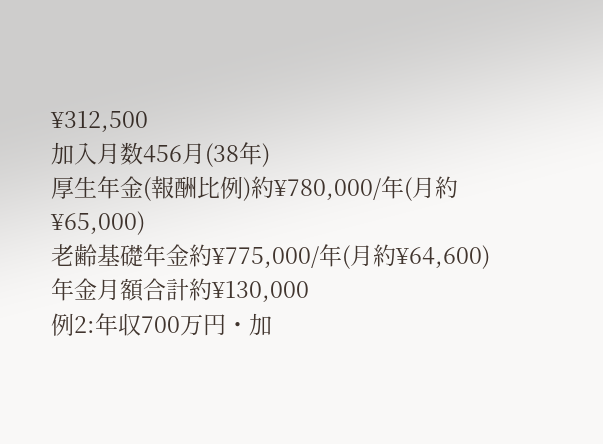¥312,500
加入月数456月(38年)
厚生年金(報酬比例)約¥780,000/年(月約¥65,000)
老齢基礎年金約¥775,000/年(月約¥64,600)
年金月額合計約¥130,000
例2:年収700万円・加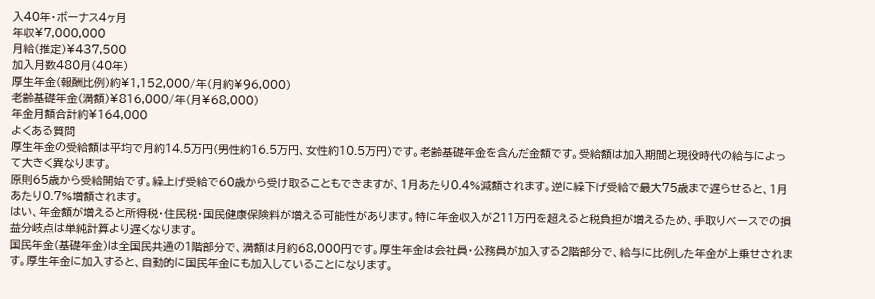入40年・ボーナス4ヶ月
年収¥7,000,000
月給(推定)¥437,500
加入月数480月(40年)
厚生年金(報酬比例)約¥1,152,000/年(月約¥96,000)
老齢基礎年金(満額)¥816,000/年(月¥68,000)
年金月額合計約¥164,000
よくある質問
厚生年金の受給額は平均で月約14.5万円(男性約16.5万円、女性約10.5万円)です。老齢基礎年金を含んだ金額です。受給額は加入期間と現役時代の給与によって大きく異なります。
原則65歳から受給開始です。繰上げ受給で60歳から受け取ることもできますが、1月あたり0.4%減額されます。逆に繰下げ受給で最大75歳まで遅らせると、1月あたり0.7%増額されます。
はい、年金額が増えると所得税・住民税・国民健康保険料が増える可能性があります。特に年金収入が211万円を超えると税負担が増えるため、手取りベースでの損益分岐点は単純計算より遅くなります。
国民年金(基礎年金)は全国民共通の1階部分で、満額は月約68,000円です。厚生年金は会社員・公務員が加入する2階部分で、給与に比例した年金が上乗せされます。厚生年金に加入すると、自動的に国民年金にも加入していることになります。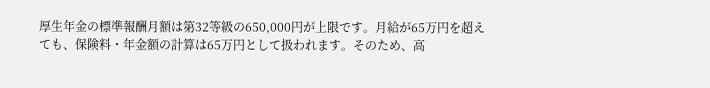厚生年金の標準報酬月額は第32等級の650,000円が上限です。月給が65万円を超えても、保険料・年金額の計算は65万円として扱われます。そのため、高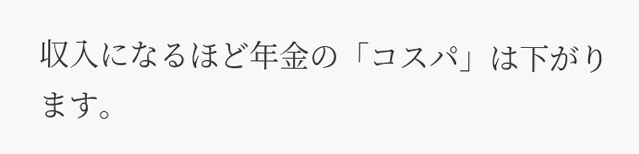収入になるほど年金の「コスパ」は下がります。